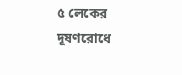৫ লেকের দূষণরোধে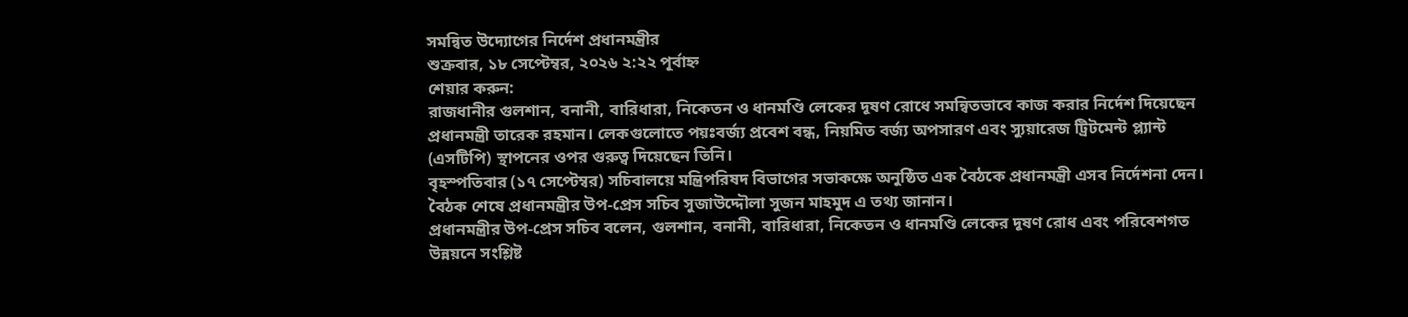সমন্বিত উদ্যোগের নির্দেশ প্রধানমন্ত্রীর
শুক্রবার, ১৮ সেপ্টেম্বর, ২০২৬ ২:২২ পূর্বাহ্ন
শেয়ার করুন:
রাজধানীর গুলশান, বনানী, বারিধারা, নিকেতন ও ধানমণ্ডি লেকের দূষণ রোধে সমন্বিতভাবে কাজ করার নির্দেশ দিয়েছেন প্রধানমন্ত্রী তারেক রহমান। লেকগুলোতে পয়ঃবর্জ্য প্রবেশ বন্ধ, নিয়মিত বর্জ্য অপসারণ এবং স্যুয়ারেজ ট্রিটমেন্ট প্ল্যান্ট (এসটিপি) স্থাপনের ওপর গুরুত্ব দিয়েছেন তিনি।
বৃহস্পতিবার (১৭ সেপ্টেম্বর) সচিবালয়ে মন্ত্রিপরিষদ বিভাগের সভাকক্ষে অনুষ্ঠিত এক বৈঠকে প্রধানমন্ত্রী এসব নির্দেশনা দেন। বৈঠক শেষে প্রধানমন্ত্রীর উপ-প্রেস সচিব সুজাউদ্দৌলা সুজন মাহমুদ এ তথ্য জানান।
প্রধানমন্ত্রীর উপ-প্রেস সচিব বলেন, গুলশান, বনানী, বারিধারা, নিকেতন ও ধানমণ্ডি লেকের দূষণ রোধ এবং পরিবেশগত উন্নয়নে সংশ্লিষ্ট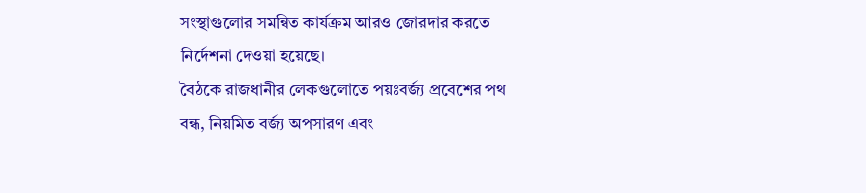সংস্থাগুলোর সমন্বিত কার্যক্রম আরও জোরদার করতে নির্দেশনা দেওয়া হয়েছে।
বৈঠকে রাজধানীর লেকগুলোতে পয়ঃবর্জ্য প্রবেশের পথ বন্ধ, নিয়মিত বর্জ্য অপসারণ এবং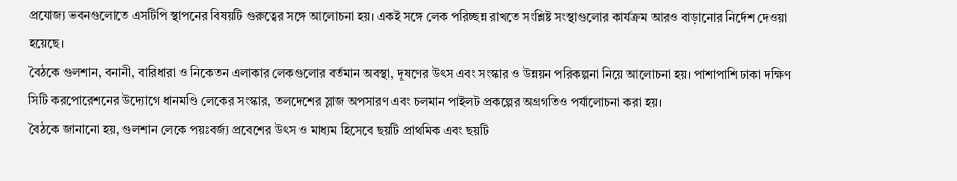প্রযোজ্য ভবনগুলোতে এসটিপি স্থাপনের বিষয়টি গুরুত্বের সঙ্গে আলোচনা হয়। একই সঙ্গে লেক পরিচ্ছন্ন রাখতে সংশ্লিষ্ট সংস্থাগুলোর কার্যক্রম আরও বাড়ানোর নির্দেশ দেওয়া হয়েছে।
বৈঠকে গুলশান, বনানী, বারিধারা ও নিকেতন এলাকার লেকগুলোর বর্তমান অবস্থা, দূষণের উৎস এবং সংস্কার ও উন্নয়ন পরিকল্পনা নিয়ে আলোচনা হয়। পাশাপাশি ঢাকা দক্ষিণ সিটি করপোরেশনের উদ্যোগে ধানমণ্ডি লেকের সংস্কার, তলদেশের স্লাজ অপসারণ এবং চলমান পাইলট প্রকল্পের অগ্রগতিও পর্যালোচনা করা হয়।
বৈঠকে জানানো হয়, গুলশান লেকে পয়ঃবর্জ্য প্রবেশের উৎস ও মাধ্যম হিসেবে ছয়টি প্রাথমিক এবং ছয়টি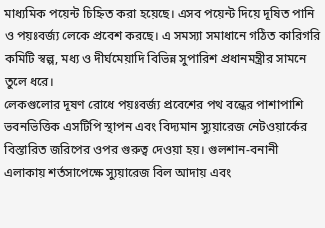মাধ্যমিক পয়েন্ট চিহ্নিত করা হয়েছে। এসব পয়েন্ট দিয়ে দূষিত পানি ও পয়ঃবর্জ্য লেকে প্রবেশ করছে। এ সমস্যা সমাধানে গঠিত কারিগরি কমিটি স্বল্প, মধ্য ও দীর্ঘমেয়াদি বিভিন্ন সুপারিশ প্রধানমন্ত্রীর সামনে তুলে ধরে।
লেকগুলোর দূষণ রোধে পয়ঃবর্জ্য প্রবেশের পথ বন্ধের পাশাপাশি ভবনভিত্তিক এসটিপি স্থাপন এবং বিদ্যমান স্যুয়ারেজ নেটওয়ার্কের বিস্তারিত জরিপের ওপর গুরুত্ব দেওয়া হয়। গুলশান-বনানী এলাকায় শর্তসাপেক্ষে স্যুয়ারেজ বিল আদায় এবং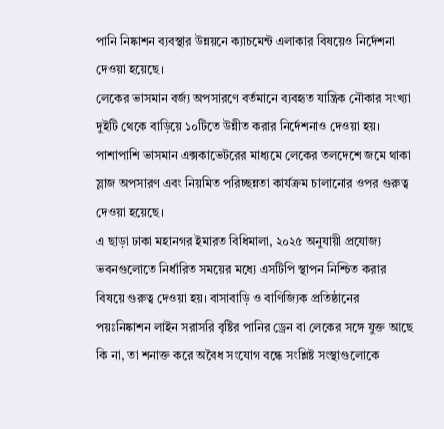পানি নিষ্কাশন ব্যবস্থার উন্নয়নে ক্যাচমেন্ট এলাকার বিষয়েও নির্দেশনা দেওয়া হয়েছে।
লেকের ভাসমান বর্জ্য অপসারণে বর্তমানে ব্যবহৃত যান্ত্রিক নৌকার সংখ্যা দুইটি থেকে বাড়িয়ে ১০টিতে উন্নীত করার নির্দেশনাও দেওয়া হয়। পাশাপাশি ভাসমান এক্সকাভেটরের মাধ্যমে লেকের তলদেশে জমে থাকা স্লাজ অপসারণ এবং নিয়মিত পরিচ্ছন্নতা কার্যক্রম চালানোর ওপর গুরুত্ব দেওয়া হয়েছে।
এ ছাড়া ঢাকা মহানগর ইমারত বিধিমালা, ২০২৫ অনুযায়ী প্রযোজ্য ভবনগুলোতে নির্ধারিত সময়ের মধ্যে এসটিপি স্থাপন নিশ্চিত করার বিষয়ে গুরুত্ব দেওয়া হয়। বাসাবাড়ি ও বাণিজ্যিক প্রতিষ্ঠানের পয়ঃনিষ্কাশন লাইন সরাসরি বৃষ্টির পানির ড্রেন বা লেকের সঙ্গে যুক্ত আছে কি না, তা শনাক্ত করে অবৈধ সংযোগ বন্ধে সংশ্লিষ্ট সংস্থাগুলোকে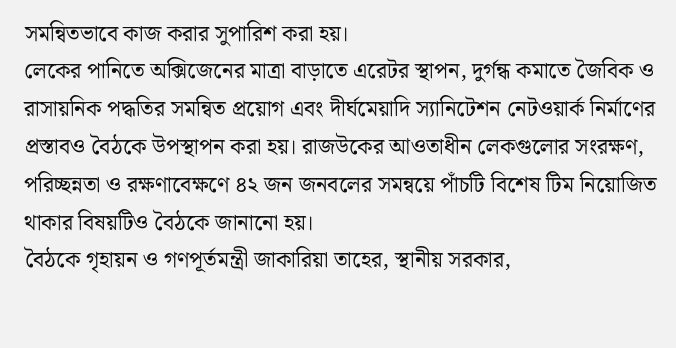সমন্বিতভাবে কাজ করার সুপারিশ করা হয়।
লেকের পানিতে অক্সিজেনের মাত্রা বাড়াতে এরেটর স্থাপন, দুর্গন্ধ কমাতে জৈবিক ও রাসায়নিক পদ্ধতির সমন্বিত প্রয়োগ এবং দীর্ঘমেয়াদি স্যানিটেশন নেটওয়ার্ক নির্মাণের প্রস্তাবও বৈঠকে উপস্থাপন করা হয়। রাজউকের আওতাধীন লেকগুলোর সংরক্ষণ, পরিচ্ছন্নতা ও রক্ষণাবেক্ষণে ৪২ জন জনবলের সমন্বয়ে পাঁচটি বিশেষ টিম নিয়োজিত থাকার বিষয়টিও বৈঠকে জানানো হয়।
বৈঠকে গৃহায়ন ও গণপূর্তমন্ত্রী জাকারিয়া তাহের, স্থানীয় সরকার,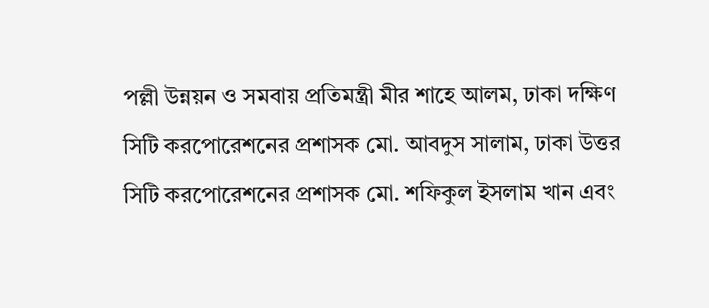পল্লী উন্নয়ন ও সমবায় প্রতিমন্ত্রী মীর শাহে আলম, ঢাকা দক্ষিণ সিটি করপোরেশনের প্রশাসক মো. আবদুস সালাম, ঢাকা উত্তর সিটি করপোরেশনের প্রশাসক মো. শফিকুল ইসলাম খান এবং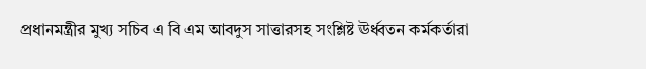প্রধানমন্ত্রীর মুখ্য সচিব এ বি এম আবদুস সাত্তারসহ সংশ্লিষ্ট ঊর্ধ্বতন কর্মকর্তারা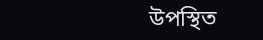উপস্থিত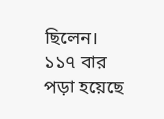ছিলেন।
১১৭ বার পড়া হয়েছে